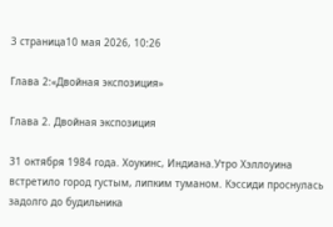3 страница10 мая 2026, 10:26

Глава 2:«Двойная экспозиция»

Глава 2. Двойная экспозиция

31 октября 1984 года. Хоукинс, Индиана.Утро Хэллоуина встретило город густым, липким туманом. Кэссиди проснулась задолго до будильника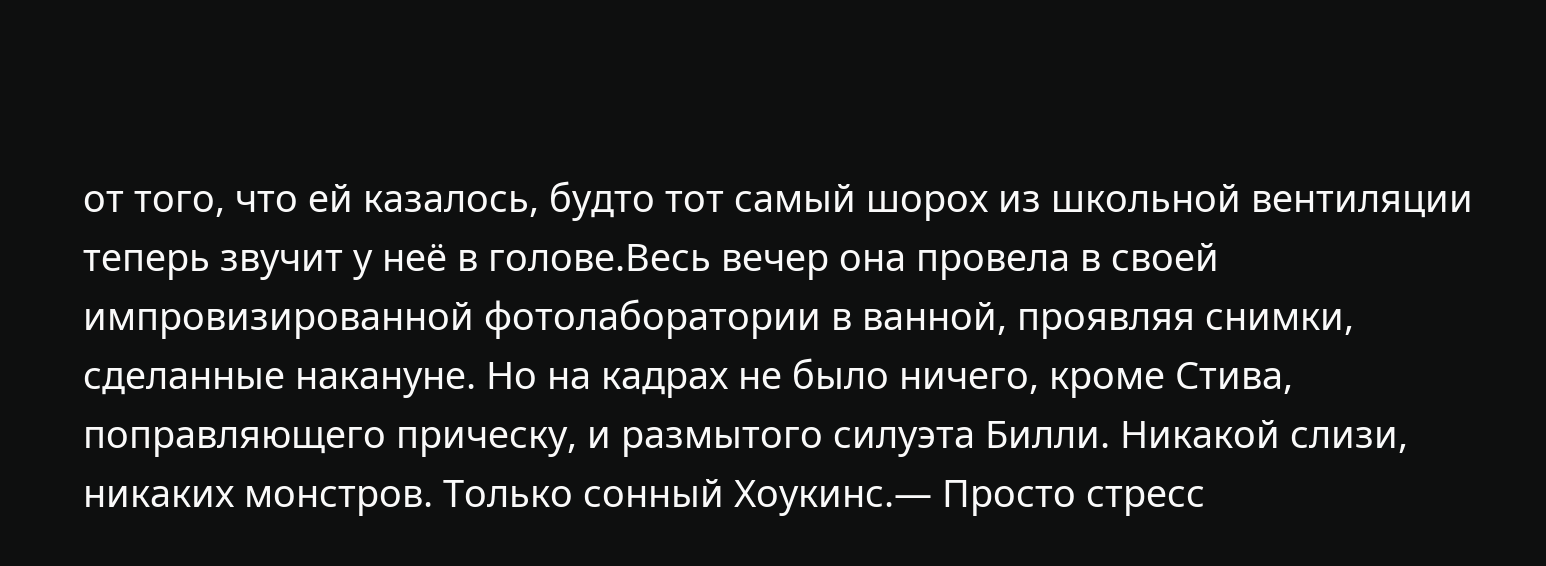от того, что ей казалось, будто тот самый шорох из школьной вентиляции теперь звучит у неё в голове.Весь вечер она провела в своей импровизированной фотолаборатории в ванной, проявляя снимки, сделанные накануне. Но на кадрах не было ничего, кроме Стива, поправляющего прическу, и размытого силуэта Билли. Никакой слизи, никаких монстров. Только сонный Хоукинс.— Просто стресс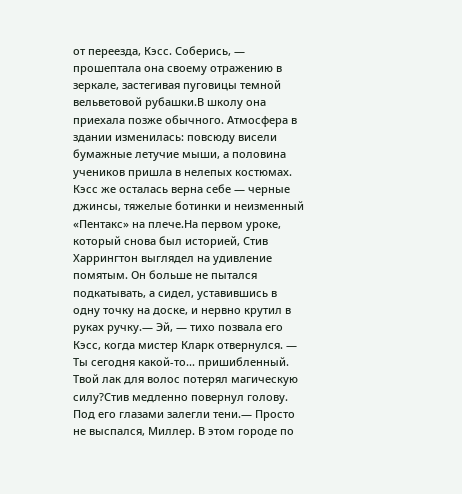от переезда, Кэсс. Соберись, — прошептала она своему отражению в зеркале, застегивая пуговицы темной вельветовой рубашки.В школу она приехала позже обычного. Атмосфера в здании изменилась: повсюду висели бумажные летучие мыши, а половина учеников пришла в нелепых костюмах. Кэсс же осталась верна себе — черные джинсы, тяжелые ботинки и неизменный «Пентакс» на плече.На первом уроке, который снова был историей, Стив Харрингтон выглядел на удивление помятым. Он больше не пытался подкатывать, а сидел, уставившись в одну точку на доске, и нервно крутил в руках ручку.— Эй, — тихо позвала его Кэсс, когда мистер Кларк отвернулся. — Ты сегодня какой-то... пришибленный. Твой лак для волос потерял магическую силу?Стив медленно повернул голову. Под его глазами залегли тени.— Просто не выспался, Миллер. В этом городе по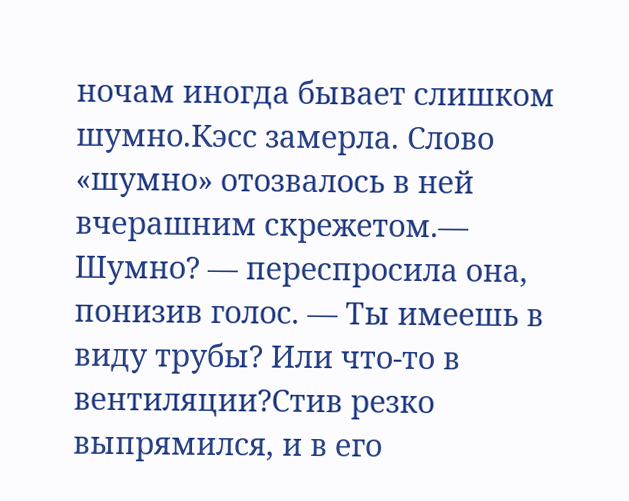ночам иногда бывает слишком шумно.Кэсс замерла. Слово «шумно» отозвалось в ней вчерашним скрежетом.— Шумно? — переспросила она, понизив голос. — Ты имеешь в виду трубы? Или что-то в вентиляции?Стив резко выпрямился, и в его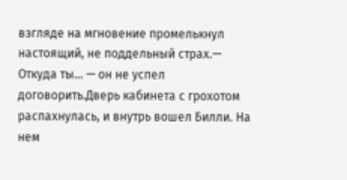взгляде на мгновение промелькнул настоящий, не поддельный страх.— Откуда ты... — он не успел договорить.Дверь кабинета с грохотом распахнулась, и внутрь вошел Билли. На нем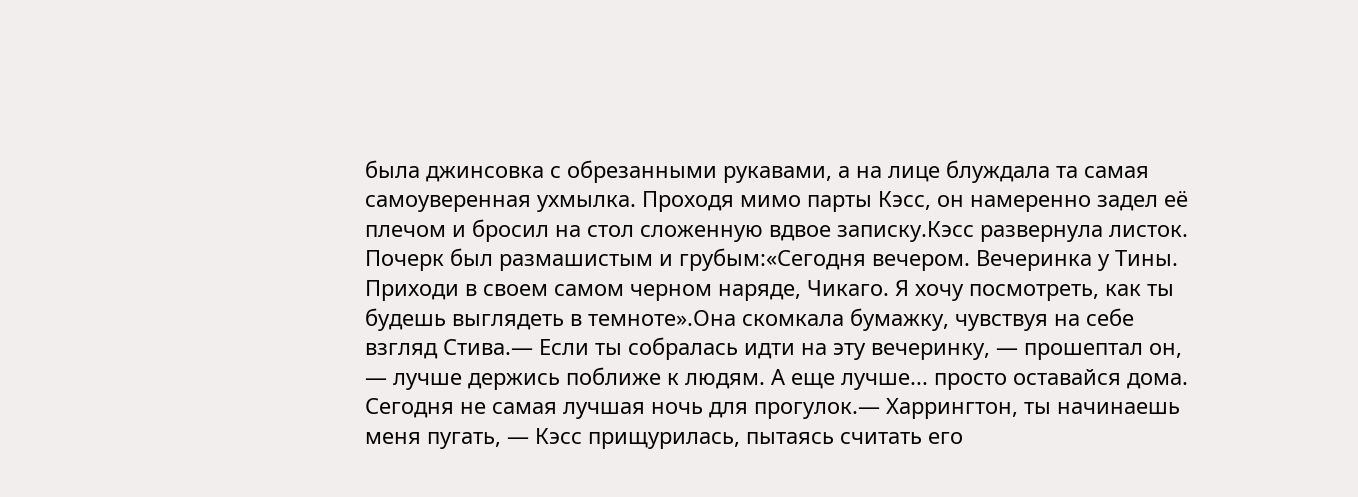была джинсовка с обрезанными рукавами, а на лице блуждала та самая самоуверенная ухмылка. Проходя мимо парты Кэсс, он намеренно задел её плечом и бросил на стол сложенную вдвое записку.Кэсс развернула листок. Почерк был размашистым и грубым:«Сегодня вечером. Вечеринка у Тины. Приходи в своем самом черном наряде, Чикаго. Я хочу посмотреть, как ты будешь выглядеть в темноте».Она скомкала бумажку, чувствуя на себе взгляд Стива.— Если ты собралась идти на эту вечеринку, — прошептал он, — лучше держись поближе к людям. А еще лучше... просто оставайся дома. Сегодня не самая лучшая ночь для прогулок.— Харрингтон, ты начинаешь меня пугать, — Кэсс прищурилась, пытаясь считать его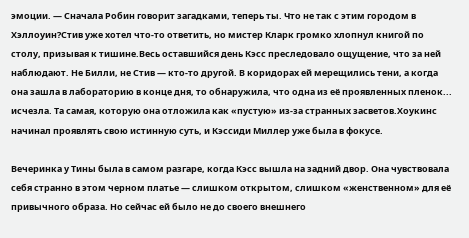эмоции. — Сначала Робин говорит загадками, теперь ты. Что не так с этим городом в Хэллоуин?Стив уже хотел что-то ответить, но мистер Кларк громко хлопнул книгой по столу, призывая к тишине.Весь оставшийся день Кэсс преследовало ощущение, что за ней наблюдают. Не Билли, не Стив — кто-то другой. В коридорах ей мерещились тени, а когда она зашла в лабораторию в конце дня, то обнаружила, что одна из её проявленных пленок... исчезла. Та самая, которую она отложила как «пустую» из-за странных засветов.Хоукинс начинал проявлять свою истинную суть, и Кэссиди Миллер уже была в фокусе.

Вечеринка у Тины была в самом разгаре, когда Кэсс вышла на задний двор. Она чувствовала себя странно в этом черном платье — слишком открытом, слишком «женственном» для её привычного образа. Но сейчас ей было не до своего внешнего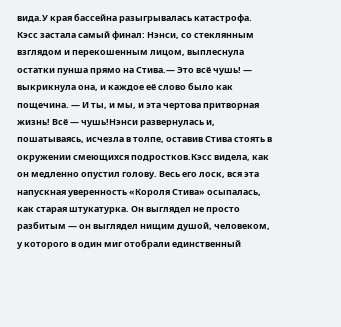вида.У края бассейна разыгрывалась катастрофа. Кэсс застала самый финал: Нэнси, со стеклянным взглядом и перекошенным лицом, выплеснула остатки пунша прямо на Стива.— Это всё чушь! — выкрикнула она, и каждое её слово было как пощечина. — И ты, и мы, и эта чертова притворная жизнь! Всё — чушь!Нэнси развернулась и, пошатываясь, исчезла в толпе, оставив Стива стоять в окружении смеющихся подростков.Кэсс видела, как он медленно опустил голову. Весь его лоск, вся эта напускная уверенность «Короля Стива» осыпалась, как старая штукатурка. Он выглядел не просто разбитым — он выглядел нищим душой, человеком, у которого в один миг отобрали единственный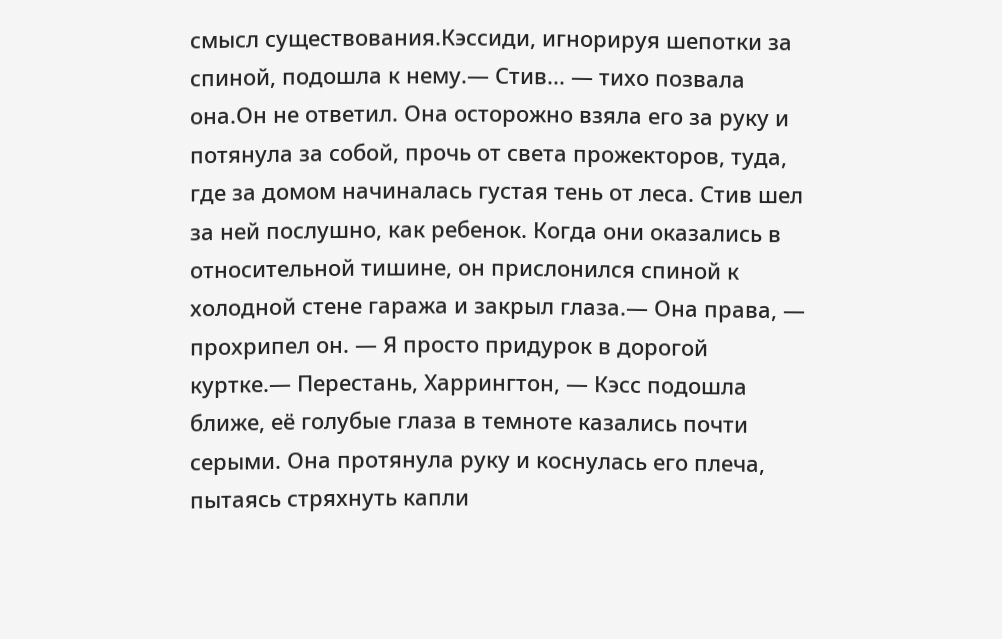смысл существования.Кэссиди, игнорируя шепотки за спиной, подошла к нему.— Стив... — тихо позвала она.Он не ответил. Она осторожно взяла его за руку и потянула за собой, прочь от света прожекторов, туда, где за домом начиналась густая тень от леса. Стив шел за ней послушно, как ребенок. Когда они оказались в относительной тишине, он прислонился спиной к холодной стене гаража и закрыл глаза.— Она права, — прохрипел он. — Я просто придурок в дорогой куртке.— Перестань, Харрингтон, — Кэсс подошла ближе, её голубые глаза в темноте казались почти серыми. Она протянула руку и коснулась его плеча, пытаясь стряхнуть капли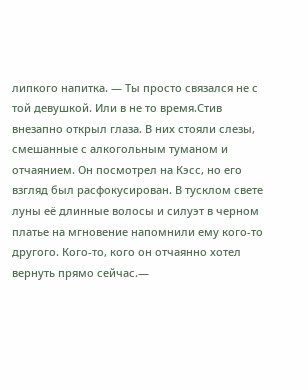липкого напитка. — Ты просто связался не с той девушкой. Или в не то время.Стив внезапно открыл глаза. В них стояли слезы, смешанные с алкогольным туманом и отчаянием. Он посмотрел на Кэсс, но его взгляд был расфокусирован. В тусклом свете луны её длинные волосы и силуэт в черном платье на мгновение напомнили ему кого-то другого. Кого-то, кого он отчаянно хотел вернуть прямо сейчас.—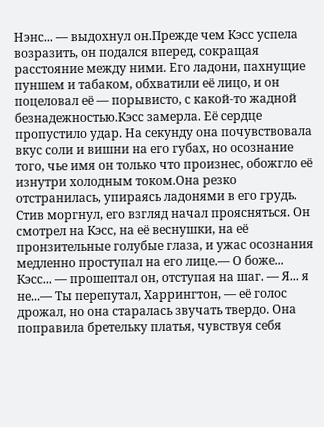Нэнс... — выдохнул он.Прежде чем Кэсс успела возразить, он подался вперед, сокращая расстояние между ними. Его ладони, пахнущие пуншем и табаком, обхватили её лицо, и он поцеловал её — порывисто, с какой-то жадной безнадежностью.Кэсс замерла. Её сердце пропустило удар. На секунду она почувствовала вкус соли и вишни на его губах, но осознание того, чье имя он только что произнес, обожгло её изнутри холодным током.Она резко отстранилась, упираясь ладонями в его грудь. Стив моргнул, его взгляд начал проясняться. Он смотрел на Кэсс, на её веснушки, на её пронзительные голубые глаза, и ужас осознания медленно проступал на его лице.— О боже... Кэсс... — прошептал он, отступая на шаг. — Я... я не...— Ты перепутал, Харрингтон, — её голос дрожал, но она старалась звучать твердо. Она поправила бретельку платья, чувствуя себя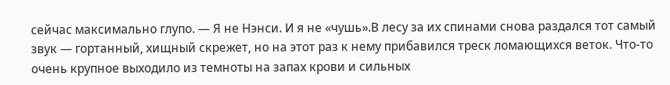сейчас максимально глупо. — Я не Нэнси. И я не «чушь».В лесу за их спинами снова раздался тот самый звук — гортанный, хищный скрежет, но на этот раз к нему прибавился треск ломающихся веток. Что-то очень крупное выходило из темноты на запах крови и сильных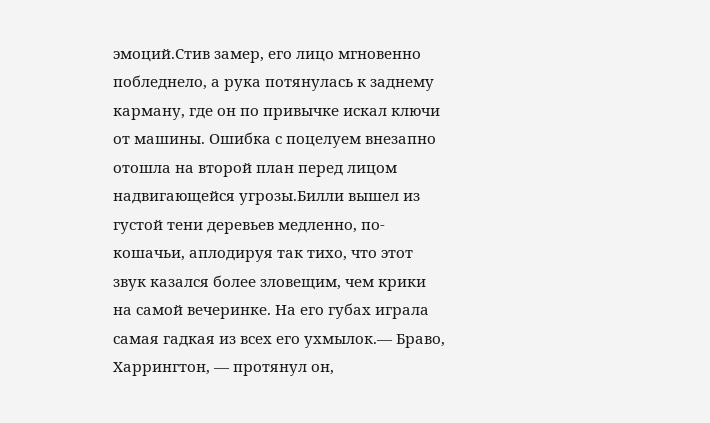эмоций.Стив замер, его лицо мгновенно побледнело, а рука потянулась к заднему карману, где он по привычке искал ключи от машины. Ошибка с поцелуем внезапно отошла на второй план перед лицом надвигающейся угрозы.Билли вышел из густой тени деревьев медленно, по-кошачьи, аплодируя так тихо, что этот звук казался более зловещим, чем крики на самой вечеринке. На его губах играла самая гадкая из всех его ухмылок.— Браво, Харрингтон, — протянул он,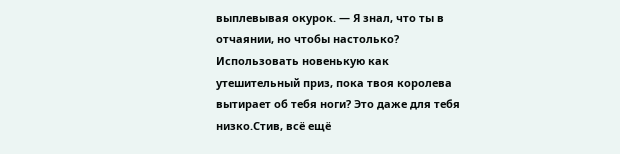выплевывая окурок. — Я знал, что ты в отчаянии, но чтобы настолько? Использовать новенькую как утешительный приз, пока твоя королева вытирает об тебя ноги? Это даже для тебя низко.Стив, всё ещё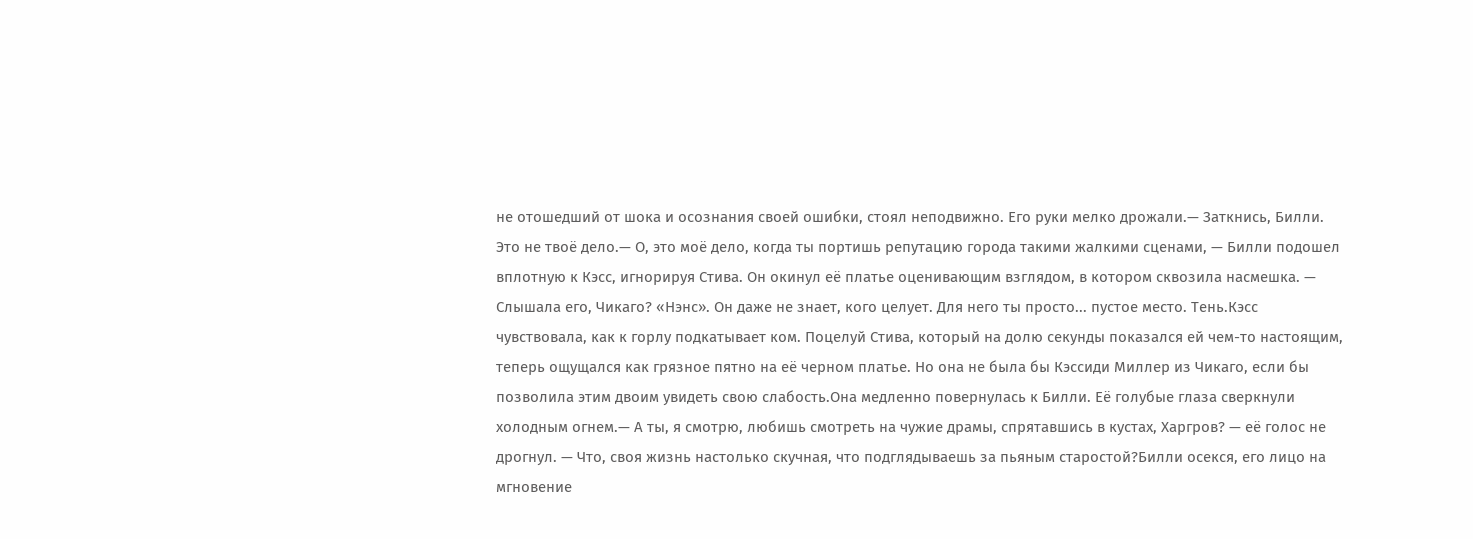не отошедший от шока и осознания своей ошибки, стоял неподвижно. Его руки мелко дрожали.— Заткнись, Билли. Это не твоё дело.— О, это моё дело, когда ты портишь репутацию города такими жалкими сценами, — Билли подошел вплотную к Кэсс, игнорируя Стива. Он окинул её платье оценивающим взглядом, в котором сквозила насмешка. — Слышала его, Чикаго? «Нэнс». Он даже не знает, кого целует. Для него ты просто... пустое место. Тень.Кэсс чувствовала, как к горлу подкатывает ком. Поцелуй Стива, который на долю секунды показался ей чем-то настоящим, теперь ощущался как грязное пятно на её черном платье. Но она не была бы Кэссиди Миллер из Чикаго, если бы позволила этим двоим увидеть свою слабость.Она медленно повернулась к Билли. Её голубые глаза сверкнули холодным огнем.— А ты, я смотрю, любишь смотреть на чужие драмы, спрятавшись в кустах, Харгров? — её голос не дрогнул. — Что, своя жизнь настолько скучная, что подглядываешь за пьяным старостой?Билли осекся, его лицо на мгновение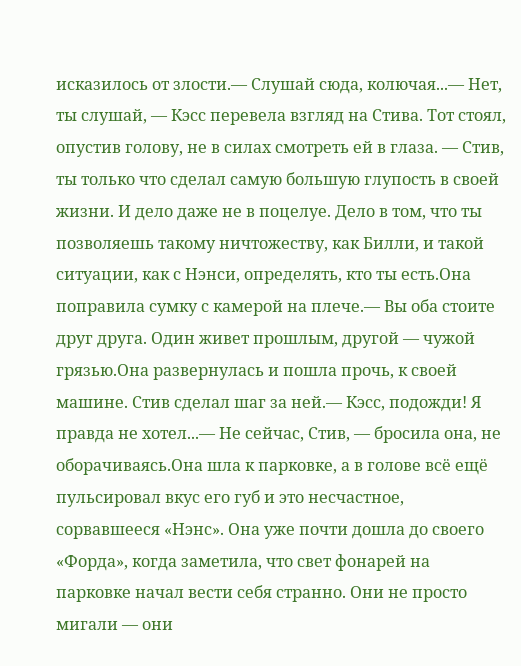исказилось от злости.— Слушай сюда, колючая...— Нет, ты слушай, — Кэсс перевела взгляд на Стива. Тот стоял, опустив голову, не в силах смотреть ей в глаза. — Стив, ты только что сделал самую большую глупость в своей жизни. И дело даже не в поцелуе. Дело в том, что ты позволяешь такому ничтожеству, как Билли, и такой ситуации, как с Нэнси, определять, кто ты есть.Она поправила сумку с камерой на плече.— Вы оба стоите друг друга. Один живет прошлым, другой — чужой грязью.Она развернулась и пошла прочь, к своей машине. Стив сделал шаг за ней.— Кэсс, подожди! Я правда не хотел...— Не сейчас, Стив, — бросила она, не оборачиваясь.Она шла к парковке, а в голове всё ещё пульсировал вкус его губ и это несчастное, сорвавшееся «Нэнс». Она уже почти дошла до своего «Форда», когда заметила, что свет фонарей на парковке начал вести себя странно. Они не просто мигали — они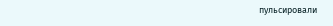пульсировали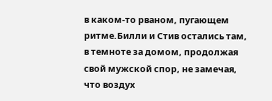в каком-то рваном, пугающем ритме.Билли и Стив остались там, в темноте за домом, продолжая свой мужской спор, не замечая, что воздух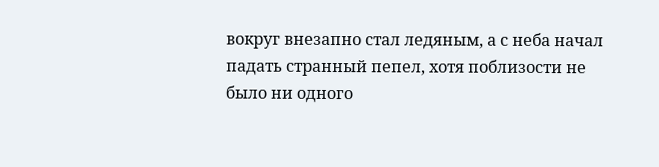вокруг внезапно стал ледяным, а с неба начал падать странный пепел, хотя поблизости не было ни одного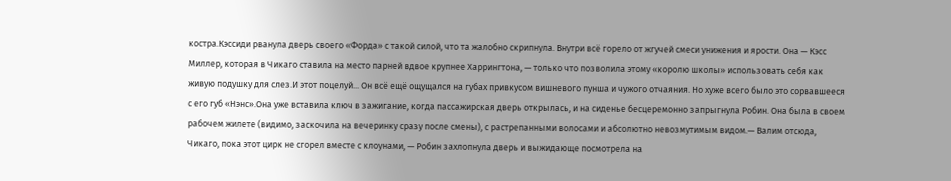костра.Кэссиди рванула дверь своего «Форда» с такой силой, что та жалобно скрипнула. Внутри всё горело от жгучей смеси унижения и ярости. Она — Кэсс Миллер, которая в Чикаго ставила на место парней вдвое крупнее Харрингтона, — только что позволила этому «королю школы» использовать себя как живую подушку для слез.И этот поцелуй... Он всё ещё ощущался на губах привкусом вишневого пунша и чужого отчаяния. Но хуже всего было это сорвавшееся с его губ «Нэнс».Она уже вставила ключ в зажигание, когда пассажирская дверь открылась, и на сиденье бесцеремонно запрыгнула Робин. Она была в своем рабочем жилете (видимо, заскочила на вечеринку сразу после смены), с растрепанными волосами и абсолютно невозмутимым видом.— Валим отсюда, Чикаго, пока этот цирк не сгорел вместе с клоунами, — Робин захлопнула дверь и выжидающе посмотрела на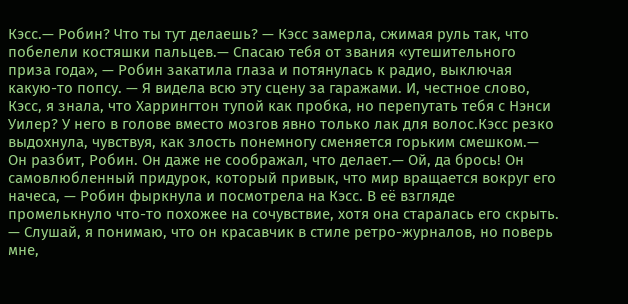Кэсс.— Робин? Что ты тут делаешь? — Кэсс замерла, сжимая руль так, что побелели костяшки пальцев.— Спасаю тебя от звания «утешительного приза года», — Робин закатила глаза и потянулась к радио, выключая какую-то попсу. — Я видела всю эту сцену за гаражами. И, честное слово, Кэсс, я знала, что Харрингтон тупой как пробка, но перепутать тебя с Нэнси Уилер? У него в голове вместо мозгов явно только лак для волос.Кэсс резко выдохнула, чувствуя, как злость понемногу сменяется горьким смешком.— Он разбит, Робин. Он даже не соображал, что делает.— Ой, да брось! Он самовлюбленный придурок, который привык, что мир вращается вокруг его начеса, — Робин фыркнула и посмотрела на Кэсс. В её взгляде промелькнуло что-то похожее на сочувствие, хотя она старалась его скрыть. — Слушай, я понимаю, что он красавчик в стиле ретро-журналов, но поверь мне,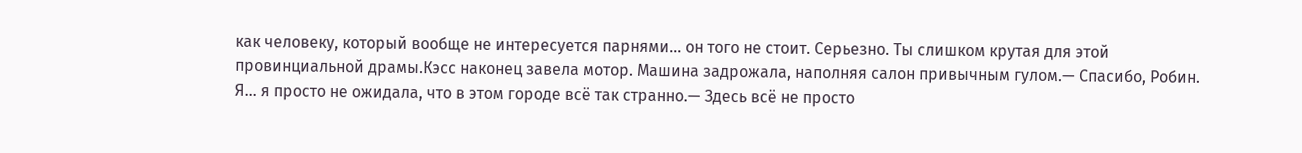как человеку, который вообще не интересуется парнями... он того не стоит. Серьезно. Ты слишком крутая для этой провинциальной драмы.Кэсс наконец завела мотор. Машина задрожала, наполняя салон привычным гулом.— Спасибо, Робин. Я... я просто не ожидала, что в этом городе всё так странно.— Здесь всё не просто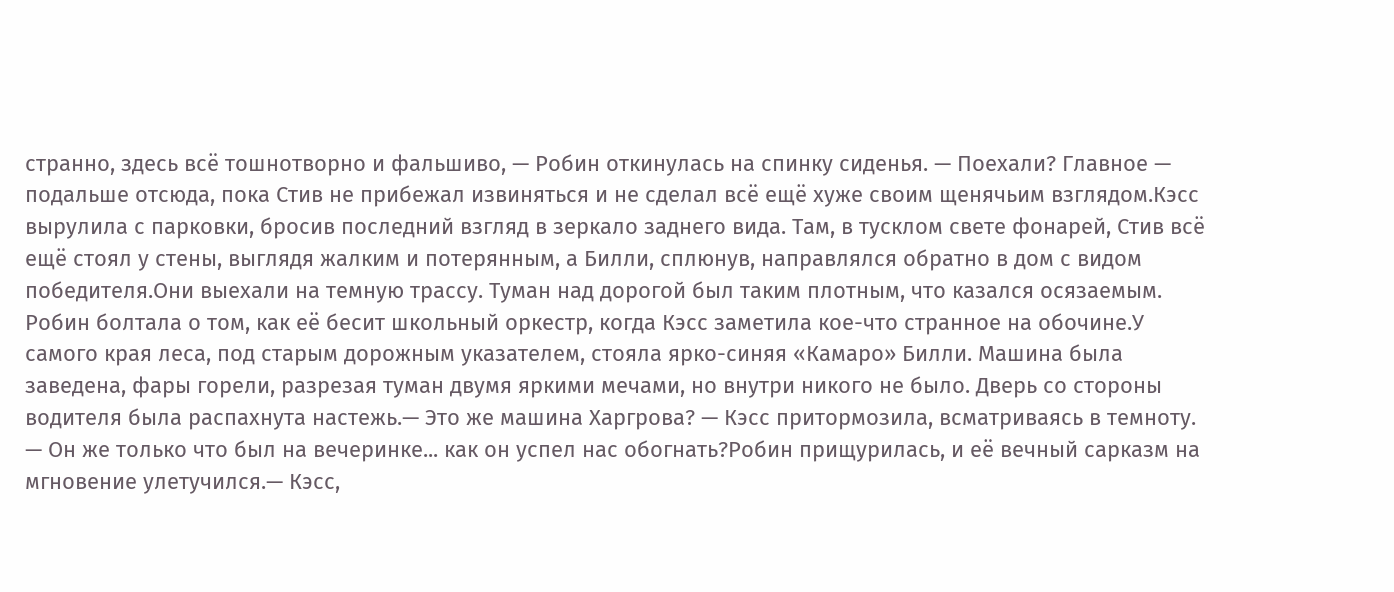странно, здесь всё тошнотворно и фальшиво, — Робин откинулась на спинку сиденья. — Поехали? Главное — подальше отсюда, пока Стив не прибежал извиняться и не сделал всё ещё хуже своим щенячьим взглядом.Кэсс вырулила с парковки, бросив последний взгляд в зеркало заднего вида. Там, в тусклом свете фонарей, Стив всё ещё стоял у стены, выглядя жалким и потерянным, а Билли, сплюнув, направлялся обратно в дом с видом победителя.Они выехали на темную трассу. Туман над дорогой был таким плотным, что казался осязаемым. Робин болтала о том, как её бесит школьный оркестр, когда Кэсс заметила кое-что странное на обочине.У самого края леса, под старым дорожным указателем, стояла ярко-синяя «Камаро» Билли. Машина была заведена, фары горели, разрезая туман двумя яркими мечами, но внутри никого не было. Дверь со стороны водителя была распахнута настежь.— Это же машина Харгрова? — Кэсс притормозила, всматриваясь в темноту. — Он же только что был на вечеринке... как он успел нас обогнать?Робин прищурилась, и её вечный сарказм на мгновение улетучился.— Кэсс,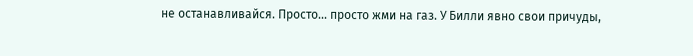не останавливайся. Просто... просто жми на газ. У Билли явно свои причуды,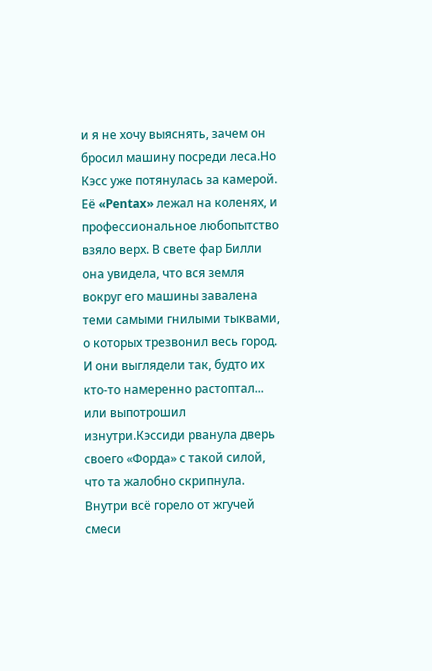и я не хочу выяснять, зачем он бросил машину посреди леса.Но Кэсс уже потянулась за камерой. Её «Pentax» лежал на коленях, и профессиональное любопытство взяло верх. В свете фар Билли она увидела, что вся земля вокруг его машины завалена теми самыми гнилыми тыквами, о которых трезвонил весь город. И они выглядели так, будто их кто-то намеренно растоптал... или выпотрошил изнутри.Кэссиди рванула дверь своего «Форда» с такой силой, что та жалобно скрипнула. Внутри всё горело от жгучей смеси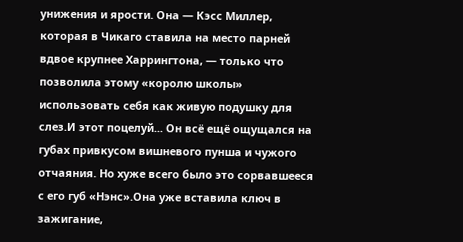унижения и ярости. Она — Кэсс Миллер, которая в Чикаго ставила на место парней вдвое крупнее Харрингтона, — только что позволила этому «королю школы» использовать себя как живую подушку для слез.И этот поцелуй... Он всё ещё ощущался на губах привкусом вишневого пунша и чужого отчаяния. Но хуже всего было это сорвавшееся с его губ «Нэнс».Она уже вставила ключ в зажигание,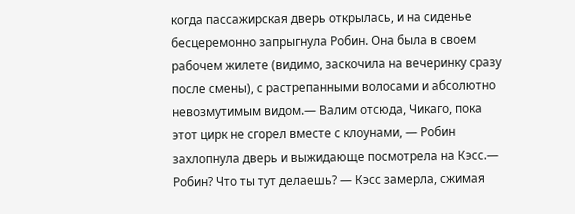когда пассажирская дверь открылась, и на сиденье бесцеремонно запрыгнула Робин. Она была в своем рабочем жилете (видимо, заскочила на вечеринку сразу после смены), с растрепанными волосами и абсолютно невозмутимым видом.— Валим отсюда, Чикаго, пока этот цирк не сгорел вместе с клоунами, — Робин захлопнула дверь и выжидающе посмотрела на Кэсс.— Робин? Что ты тут делаешь? — Кэсс замерла, сжимая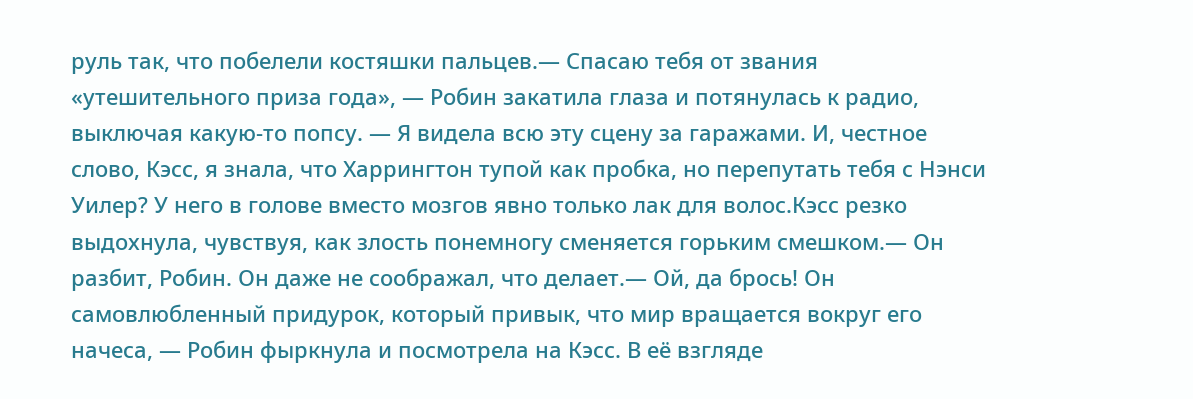руль так, что побелели костяшки пальцев.— Спасаю тебя от звания «утешительного приза года», — Робин закатила глаза и потянулась к радио, выключая какую-то попсу. — Я видела всю эту сцену за гаражами. И, честное слово, Кэсс, я знала, что Харрингтон тупой как пробка, но перепутать тебя с Нэнси Уилер? У него в голове вместо мозгов явно только лак для волос.Кэсс резко выдохнула, чувствуя, как злость понемногу сменяется горьким смешком.— Он разбит, Робин. Он даже не соображал, что делает.— Ой, да брось! Он самовлюбленный придурок, который привык, что мир вращается вокруг его начеса, — Робин фыркнула и посмотрела на Кэсс. В её взгляде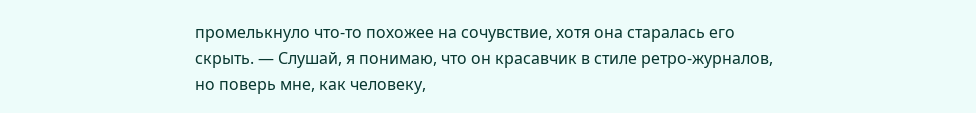промелькнуло что-то похожее на сочувствие, хотя она старалась его скрыть. — Слушай, я понимаю, что он красавчик в стиле ретро-журналов, но поверь мне, как человеку,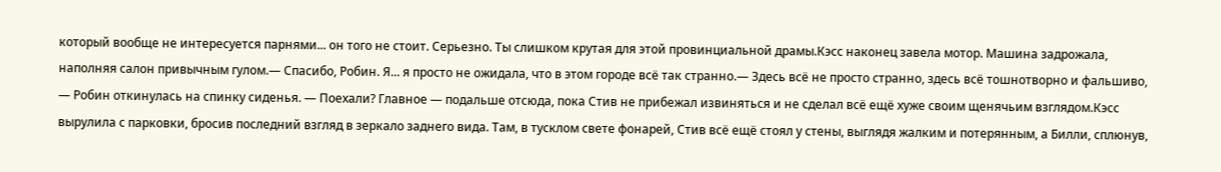который вообще не интересуется парнями... он того не стоит. Серьезно. Ты слишком крутая для этой провинциальной драмы.Кэсс наконец завела мотор. Машина задрожала, наполняя салон привычным гулом.— Спасибо, Робин. Я... я просто не ожидала, что в этом городе всё так странно.— Здесь всё не просто странно, здесь всё тошнотворно и фальшиво, — Робин откинулась на спинку сиденья. — Поехали? Главное — подальше отсюда, пока Стив не прибежал извиняться и не сделал всё ещё хуже своим щенячьим взглядом.Кэсс вырулила с парковки, бросив последний взгляд в зеркало заднего вида. Там, в тусклом свете фонарей, Стив всё ещё стоял у стены, выглядя жалким и потерянным, а Билли, сплюнув,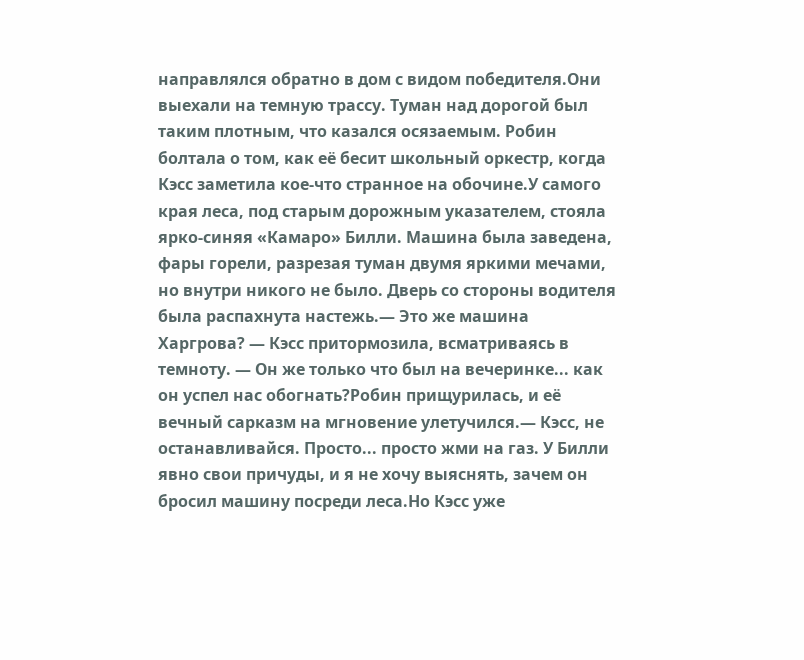направлялся обратно в дом с видом победителя.Они выехали на темную трассу. Туман над дорогой был таким плотным, что казался осязаемым. Робин болтала о том, как её бесит школьный оркестр, когда Кэсс заметила кое-что странное на обочине.У самого края леса, под старым дорожным указателем, стояла ярко-синяя «Камаро» Билли. Машина была заведена, фары горели, разрезая туман двумя яркими мечами, но внутри никого не было. Дверь со стороны водителя была распахнута настежь.— Это же машина Харгрова? — Кэсс притормозила, всматриваясь в темноту. — Он же только что был на вечеринке... как он успел нас обогнать?Робин прищурилась, и её вечный сарказм на мгновение улетучился.— Кэсс, не останавливайся. Просто... просто жми на газ. У Билли явно свои причуды, и я не хочу выяснять, зачем он бросил машину посреди леса.Но Кэсс уже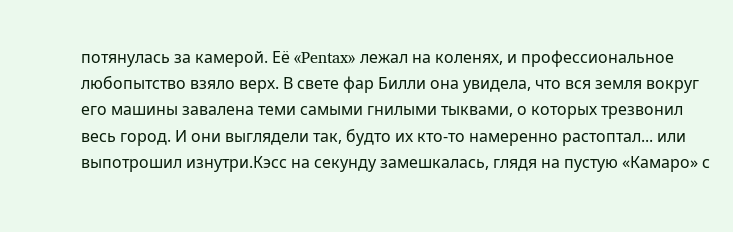потянулась за камерой. Её «Pentax» лежал на коленях, и профессиональное любопытство взяло верх. В свете фар Билли она увидела, что вся земля вокруг его машины завалена теми самыми гнилыми тыквами, о которых трезвонил весь город. И они выглядели так, будто их кто-то намеренно растоптал... или выпотрошил изнутри.Кэсс на секунду замешкалась, глядя на пустую «Камаро» с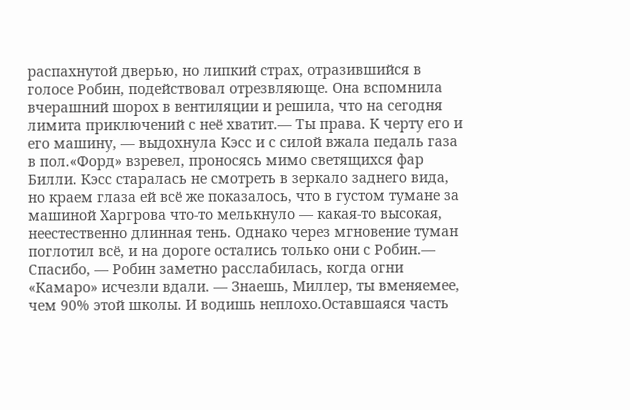распахнутой дверью, но липкий страх, отразившийся в голосе Робин, подействовал отрезвляюще. Она вспомнила вчерашний шорох в вентиляции и решила, что на сегодня лимита приключений с неё хватит.— Ты права. К черту его и его машину, — выдохнула Кэсс и с силой вжала педаль газа в пол.«Форд» взревел, проносясь мимо светящихся фар Билли. Кэсс старалась не смотреть в зеркало заднего вида, но краем глаза ей всё же показалось, что в густом тумане за машиной Харгрова что-то мелькнуло — какая-то высокая, неестественно длинная тень. Однако через мгновение туман поглотил всё, и на дороге остались только они с Робин.— Спасибо, — Робин заметно расслабилась, когда огни «Камаро» исчезли вдали. — Знаешь, Миллер, ты вменяемее, чем 90% этой школы. И водишь неплохо.Оставшаяся часть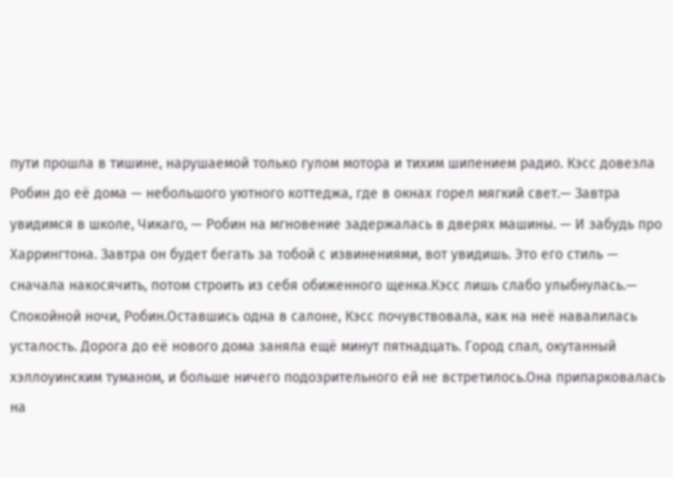пути прошла в тишине, нарушаемой только гулом мотора и тихим шипением радио. Кэсс довезла Робин до её дома — небольшого уютного коттеджа, где в окнах горел мягкий свет.— Завтра увидимся в школе, Чикаго, — Робин на мгновение задержалась в дверях машины. — И забудь про Харрингтона. Завтра он будет бегать за тобой с извинениями, вот увидишь. Это его стиль — сначала накосячить, потом строить из себя обиженного щенка.Кэсс лишь слабо улыбнулась.— Спокойной ночи, Робин.Оставшись одна в салоне, Кэсс почувствовала, как на неё навалилась усталость. Дорога до её нового дома заняла ещё минут пятнадцать. Город спал, окутанный хэллоуинским туманом, и больше ничего подозрительного ей не встретилось.Она припарковалась на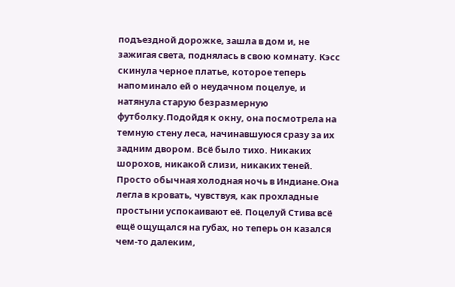подъездной дорожке, зашла в дом и, не зажигая света, поднялась в свою комнату. Кэсс скинула черное платье, которое теперь напоминало ей о неудачном поцелуе, и натянула старую безразмерную футболку.Подойдя к окну, она посмотрела на темную стену леса, начинавшуюся сразу за их задним двором. Всё было тихо. Никаких шорохов, никакой слизи, никаких теней. Просто обычная холодная ночь в Индиане.Она легла в кровать, чувствуя, как прохладные простыни успокаивают её. Поцелуй Стива всё ещё ощущался на губах, но теперь он казался чем-то далеким,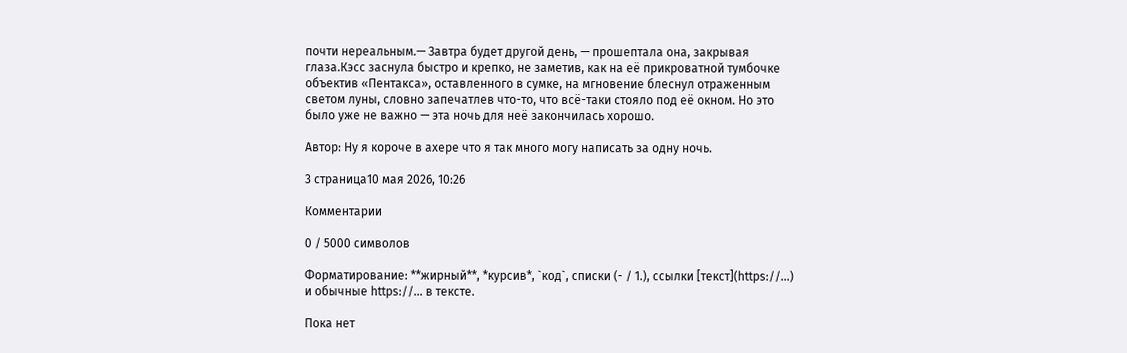почти нереальным.— Завтра будет другой день, — прошептала она, закрывая глаза.Кэсс заснула быстро и крепко, не заметив, как на её прикроватной тумбочке объектив «Пентакса», оставленного в сумке, на мгновение блеснул отраженным светом луны, словно запечатлев что-то, что всё-таки стояло под её окном. Но это было уже не важно — эта ночь для неё закончилась хорошо.

Автор: Ну я короче в ахере что я так много могу написать за одну ночь.

3 страница10 мая 2026, 10:26

Комментарии

0 / 5000 символов

Форматирование: **жирный**, *курсив*, `код`, списки (- / 1.), ссылки [текст](https://…) и обычные https://… в тексте.

Пока нет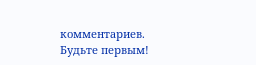комментариев. Будьте первым!